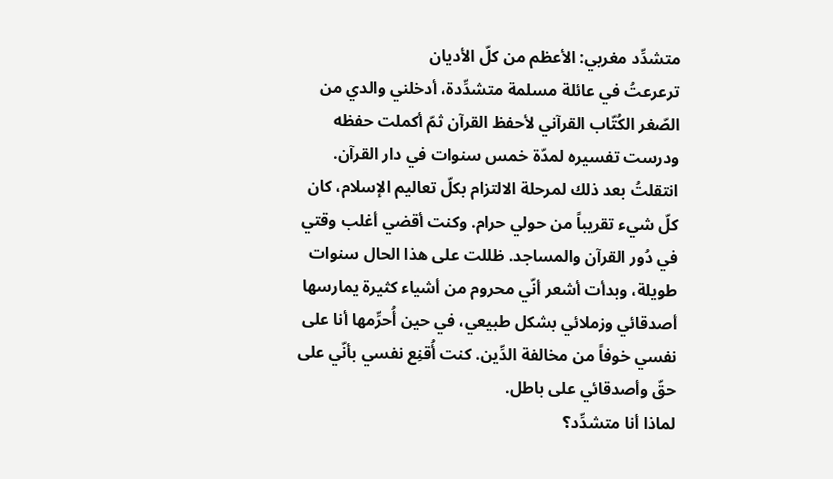متشدِّد مغربي: الأعظم من كلّ الأديان
ترعرعتُ في عائلة مسلمة متشدِّدة، أدخلني والدي من الصّغر الكُتّاب القرآني لأحفظ القرآن ثمّ أكملت حفظه ودرست تفسيره لمدّة خمس سنوات في دار القرآن.
انتقلتُ بعد ذلك لمرحلة الالتزام بكلّ تعاليم الإسلام، كان كلّ شيء تقريباً من حولي حرام. وكنت أقضي أغلب وقتي في دُور القرآن والمساجد. ظللت على هذا الحال سنوات طويلة، وبدأت أشعر أنّي محروم من أشياء كثيرة يمارسها أصدقائي وزملائي بشكل طبيعي، في حين أُحرِّمها أنا على نفسي خوفاً من مخالفة الدِّين. كنت أُقنِع نفسي بأنّي على حقّ وأصدقائي على باطل.
لماذا أنا متشدِّد؟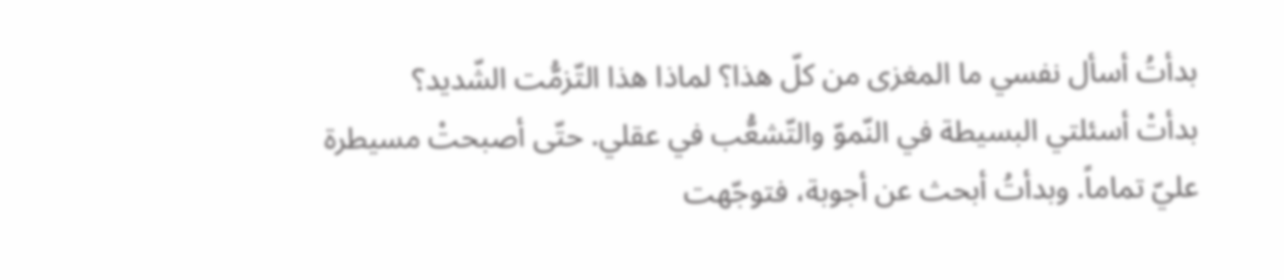بدأتُ أسأل نفسي ما المغزى من كلّ هذا؟ لماذا هذا التّزمُّت الشّديد؟
بدأتْ أسئلتي البسيطة في النّموّ والتّشعُّب في عقلي. حتّى أصبحتْ مسيطرة عليّ تماماً. وبدأتُ أبحث عن أجوبة، فتوجّهت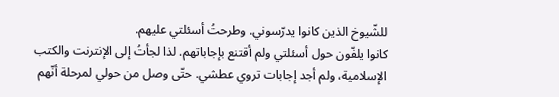للشّيوخ الذين كانوا يدرّسوني. وطرحتُ أسئلتي عليهم.
كانوا يلفّون حول أسئلتي ولم أقتنع بإجاباتهم. لذا لجأتُ إلى الإنترنت والكتب الإسلامية، ولم أجد إجابات تروي عطشي. حتّى وصل من حولي لمرحلة أنّهم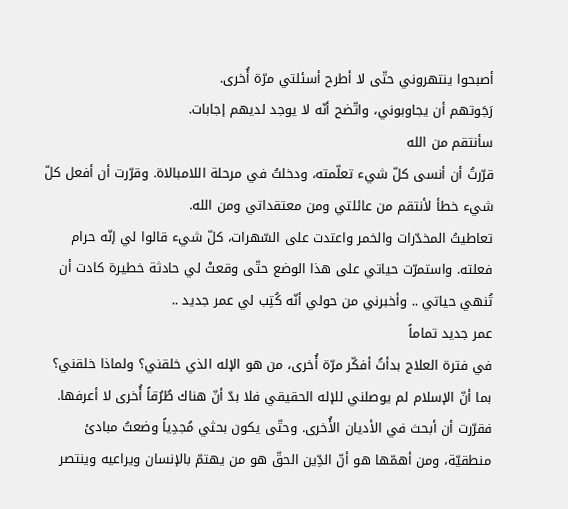أصبحوا ينتهروني حتّى لا أطرح أسئلتي مرّة أُخرى.
رَجَوتهم أن يجاوبوني، واتّضح أنّه لا يوجد لديهم إجابات.
سأنتقم من الله
قرّرتُ أن أنسى كلّ شيء تعلّمته، ودخلتُ في مرحلة اللامبالاة. وقرّرت أن أفعل كلّ شيء خطأ لأنتقم من عائلتي ومن معتقداتي ومن الله.
تعاطيتُ المخدّرات والخمر واعتدت على السّهرات، كلّ شيء قالوا لي إنّه حرام فعلته. واستمرّت حياتي على هذا الوضع حتّى وقعتْ لي حادثة خطيرة كادت أن تُنهي حياتي .. وأخبرني من حولي أنّه كُتِب لي عمر جديد ..
عمر جديد تماماً
في فترة العلاج بدأتُ أفكّر مرّة أُخرى، من هو الإله الذي خلقني؟ ولماذا خلقني؟
بما أنّ الإسلام لم يوصلني للإله الحقيقي فلا بدّ أنّ هناك طُرُقاً أُخرى لا أعرفها. فقرّرت أن أبحث في الأديان الأُخرى. وحتّى يكون بحثي مُجدِياً وضعتُ مبادئ منطقيّة، ومن أهمّها هو أنّ الدِّين الحقّ هو من يهتمّ بالإنسان ويراعيه وينتصر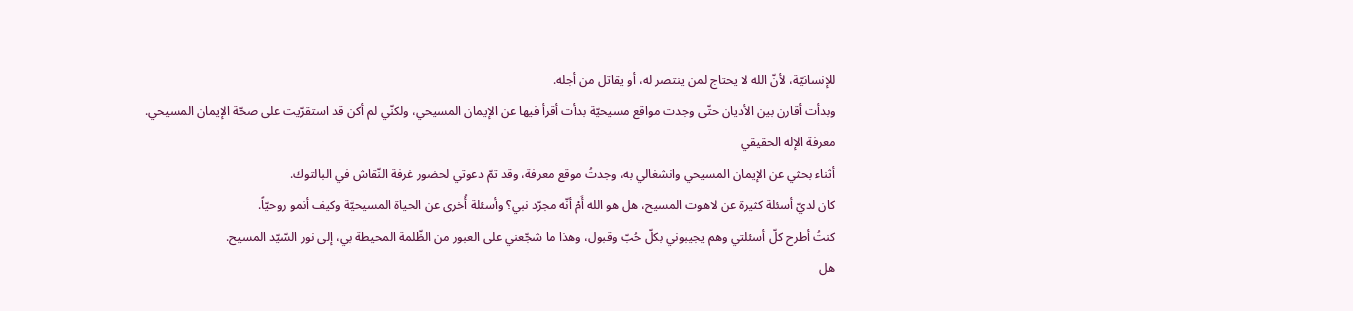للإنسانيّة، لأنّ الله لا يحتاج لمن ينتصر له، أو يقاتل من أجله.
وبدأت أقارن بين الأديان حتّى وجدت مواقع مسيحيّة بدأت أقرأ فيها عن الإيمان المسيحي، ولكنّي لم أكن قد استقرّيت على صحّة الإيمان المسيحي.
معرفة الإله الحقيقي
أثناء بحثي عن الإيمان المسيحي وانشغالي به، وجدتُ موقع معرفة، وقد تمّ دعوتي لحضور غرفة النّقاش في البالتوك.
كان لديّ أسئلة كثيرة عن لاهوت المسيح، هل هو الله أَمْ أنّه مجرّد نبي؟ وأسئلة أُخرى عن الحياة المسيحيّة وكيف أنمو روحيّاً.
كنتُ أطرح كلّ أسئلتي وهم يجيبوني بكلّ حُبّ وقبول، وهذا ما شجّعني على العبور من الظّلمة المحيطة بي، إلى نور السّيّد المسيح.
هل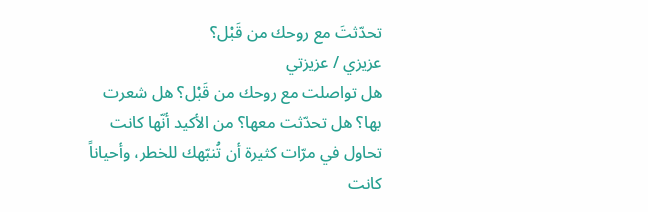تحدّثتَ مع روحك من قَبْل؟
عزيزي / عزيزتي
هل تواصلت مع روحك من قَبْل؟ هل شعرت بها؟ هل تحدّثت معها؟ من الأكيد أنّها كانت تحاول في مرّات كثيرة أن تُنبّهك للخطر، وأحياناً كانت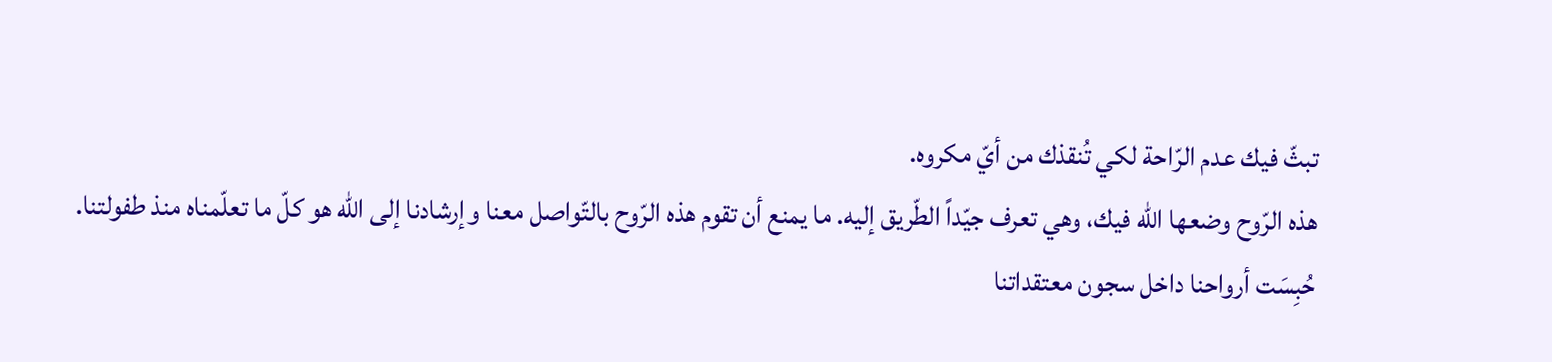تبثّ فيك عدم الرّاحة لكي تُنقذك من أيّ مكروه.
هذه الرّوح وضعها الله فيك، وهي تعرف جيّداً الطّريق إليه. ما يمنع أن تقوم هذه الرّوح بالتّواصل معنا وإرشادنا إلى الله هو كلّ ما تعلّمناه منذ طفولتنا.
حُبِسَت أرواحنا داخل سجون معتقداتنا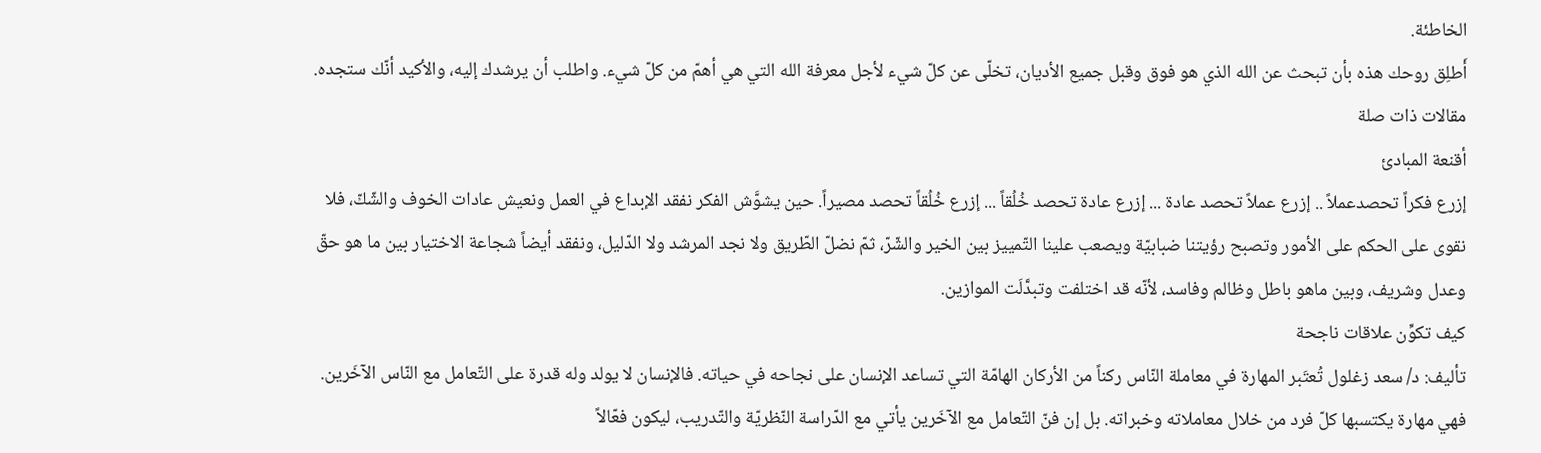الخاطئة.
أَطلِق روحك هذه بأن تبحث عن الله الذي هو فوق وقبل جميع الأديان، تخلّى عن كلّ شيء لأجل معرفة الله التي هي أهمّ من كلّ شيء. واطلب أن يرشدك إليه، والأكيد أنّك ستجده.
مقالات ذات صلة
أقنعة المبادئ
إزرع فكراً تحصدعملاً .. إزرع عملاً تحصد عادة ... إزرع عادة تحصد خُلُقاً ... إزرع خُلُقاً تحصد مصيراً. حين يشوَّش الفكر نفقد الإبداع في العمل ونعيش عادات الخوف والشّكّ، فلا نقوى على الحكم على الأمور وتصبح رؤيتنا ضبابيّة ويصعب علينا التّمييز بين الخير والشّرّ، ثمّ نضلّ الطّريق ولا نجد المرشد ولا الدّليل، ونفقد أيضاً شجاعة الاختيار بين ما هو حقّ وعدل وشريف، وبين ماهو باطل وظالم وفاسد، لأنّه قد اختلفت وتبدَّلَت الموازين.
كيف تكوِّن علاقات ناجحة
تأليف: د/ سعد زغلول تُعتَبر المهارة في معاملة النّاس ركناً من الأركان الهامّة التي تساعد الإنسان على نجاحه في حياته. فالإنسان لا يولد وله قدرة على التّعامل مع النّاس الآخَرين. فهي مهارة يكتسبها كلّ فرد من خلال معاملاته وخبراته. بل إن فنّ التّعامل مع الآخَرين يأتي مع الدّراسة النّظريّة والتّدريب، ليكون فعّالاً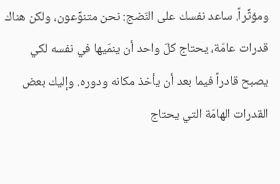ومؤثِّراً. ساعد نفسك على النّضج: نحن متنوِّعون، ولكن هناك قدرات عامّة، يحتاج كلّ واحد أن ينمّيها في نفسه لكي يصبح قادراً فيما بعد أن يأخذ مكانه ودوره. وإليك بعض القدرات الهامّة التي يحتاج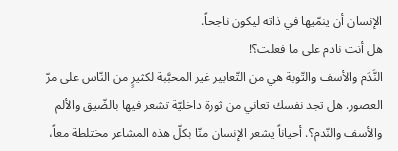الإنسان أن ينمّيها في ذاته ليكون ناجحاً.
هل أنت نادم على ما فعلت؟!
النَّدَم والأسف والتّوبة هي من التّعابير غير المحبَّبة لكثيرٍ من النّاس على مرّ العصور. هل تجد نفسك تعاني من ثورة داخليّة تشعر فيها بالضّيق والألم والأسف والنّدم؟. أحياناً يشعر الإنسان منّا بكلّ هذه المشاعر مختلطة معاً،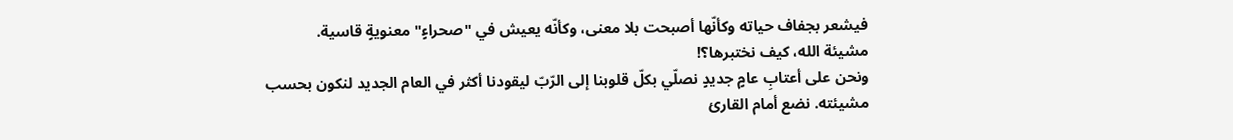فيشعر بجفاف حياته وكأنّها أصبحت بلا معنى، وكأنّه يعيش في "صحراءٍ" معنويةٍ قاسية.
مشيئة الله، كيف نختبرها؟!
ونحن على أعتابِ عامٍ جديدٍ نصلّي بكلّ قلوبنا إلى الرّبّ ليقودنا أكثر في العام الجديد لنكون بحسب مشيئته. نضع أمام القارئ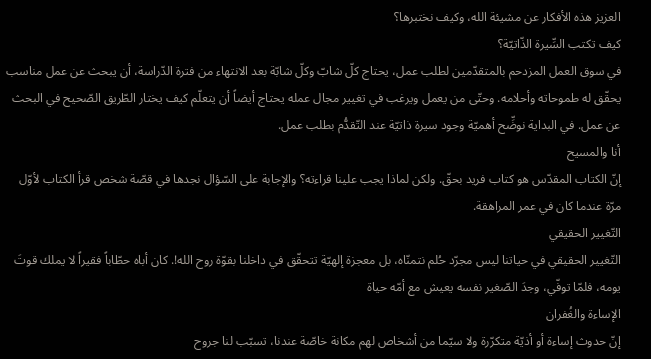العزيز هذه الأفكار عن مشيئة الله، وكيف نختبرها؟
كيف تكتب السِّيرة الذّاتيّة؟
في سوق العمل المزدحم بالمتقدّمين لطلب عمل، يحتاج كلّ شابّ وكلّ شابّة بعد الانتهاء من فترة الدّراسة، أن يبحث عن عمل مناسب يحقّق له طموحاته وأحلامه. وحتّى من يعمل ويرغب في تغيير مجال عمله يحتاج أيضاً أن يتعلّم كيف يختار الطّريق الصّحيح في البحث عن عمل. في البداية نوضِّح أهميّة وجود سيرة ذاتيّة عند التّقدُّم بطلب عمل.
أنا والمسيح
إنّ الكتاب المقدّس هو كتاب فريد بحقّ. ولكن لماذا يجب علينا قراءته؟ والإجابة على السّؤال نجدها في قصّة شخص قرأ الكتاب لأوّل مرّة عندما كان في عمر المراهقة.
التّغيير الحقيقي
التّغيير الحقيقي في حياتنا ليس مجرّد حُلم نتمنّاه، بل معجزة إلهيّة تتحقّق في داخلنا بقوّة روح الله!. كان أباه حطّاباً فقيراً لا يملك قوتَ يومه، فلمّا توفّي، وجدَ الصّغير نفسه يعيش مع أمّه حياة
الإساءة والغُفران
إنّ حدوث إساءة أو أذيّة متكرّرة ولا سيّما من أشخاص لهم مكانة خاصّة عندنا، تسبّب لنا جروح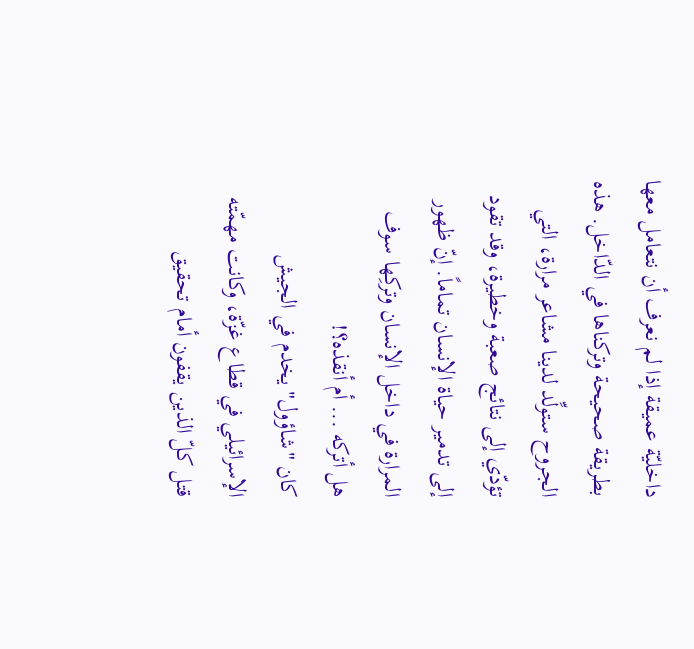داخليّة عميقة إذا لم نعرف أن نتعامل معها بطريقة صحيحة وتركناها في الدّاخل. هذه الجروح ستولِّد لدينا مشاعر مرارة، التي تؤدّي إلى نتائج صعبة وخطيرة، وقد تقود إلى تدمير حياة الإنسان تماماً. إنّ ظهور المرارة في داخل الإنسان وتركِها سوف
هل أتركه ... أم أنقذه؟!
كان "شاؤول" يخدم في الجيش الإسرائيلي في قطاع غزّة، وكانت مهمّته قتل كلّ الذين يقفون أمام تحقيق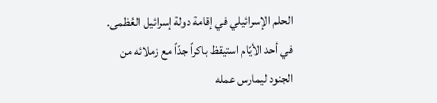الحلم الإسرائيلي في إقامة دولة إسرائيل العُظمى. في أحد الأيّام استيقظ باكراً جدّاً مع زملائه من الجنود ليمارس عمله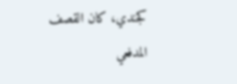كجندي، كان القصف المدفعي